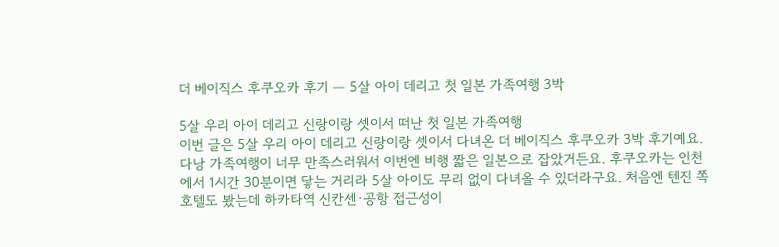더 베이직스 후쿠오카 후기 — 5살 아이 데리고 첫 일본 가족여행 3박

5살 우리 아이 데리고 신랑이랑 셋이서 떠난 첫 일본 가족여행
이번 글은 5살 우리 아이 데리고 신랑이랑 셋이서 다녀온 더 베이직스 후쿠오카 3박 후기예요. 다낭 가족여행이 너무 만족스러워서 이번엔 비행 짧은 일본으로 잡았거든요. 후쿠오카는 인천에서 1시간 30분이면 닿는 거리라 5살 아이도 무리 없이 다녀올 수 있더라구요. 처음엔 텐진 쪽 호텔도 봤는데 하카타역 신칸센·공항 접근성이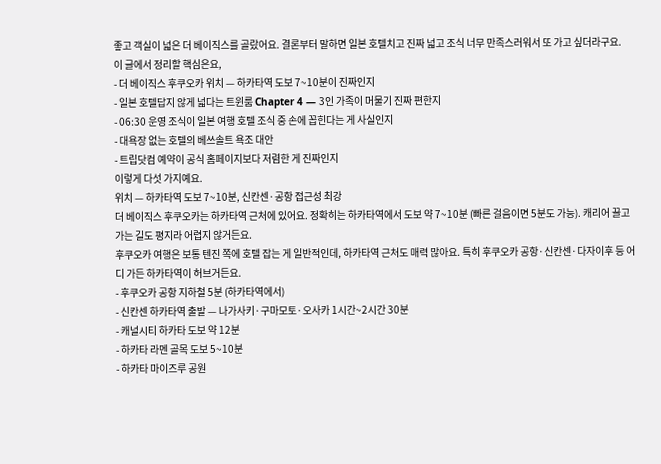좋고 객실이 넓은 더 베이직스를 골랐어요. 결론부터 말하면 일본 호텔치고 진짜 넓고 조식 너무 만족스러워서 또 가고 싶더라구요.
이 글에서 정리할 핵심은요,
- 더 베이직스 후쿠오카 위치 — 하카타역 도보 7~10분이 진짜인지
- 일본 호텔답지 않게 넓다는 트윈룸 Chapter 4 — 3인 가족이 머물기 진짜 편한지
- 06:30 운영 조식이 일본 여행 호텔 조식 중 손에 꼽힌다는 게 사실인지
- 대욕장 없는 호텔의 베쓰솔트 욕조 대안
- 트립닷컴 예약이 공식 홈페이지보다 저렴한 게 진짜인지
이렇게 다섯 가지예요.
위치 — 하카타역 도보 7~10분, 신칸센·공항 접근성 최강
더 베이직스 후쿠오카는 하카타역 근처에 있어요. 정확히는 하카타역에서 도보 약 7~10분 (빠른 걸음이면 5분도 가능). 캐리어 끌고 가는 길도 평지라 어렵지 않거든요.
후쿠오카 여행은 보통 텐진 쪽에 호텔 잡는 게 일반적인데, 하카타역 근처도 매력 많아요. 특히 후쿠오카 공항·신칸센·다자이후 등 어디 가든 하카타역이 허브거든요.
- 후쿠오카 공항 지하철 5분 (하카타역에서)
- 신칸센 하카타역 출발 — 나가사키·구마모토·오사카 1시간~2시간 30분
- 캐널시티 하카타 도보 약 12분
- 하카타 라멘 골목 도보 5~10분
- 하카타 마이즈루 공원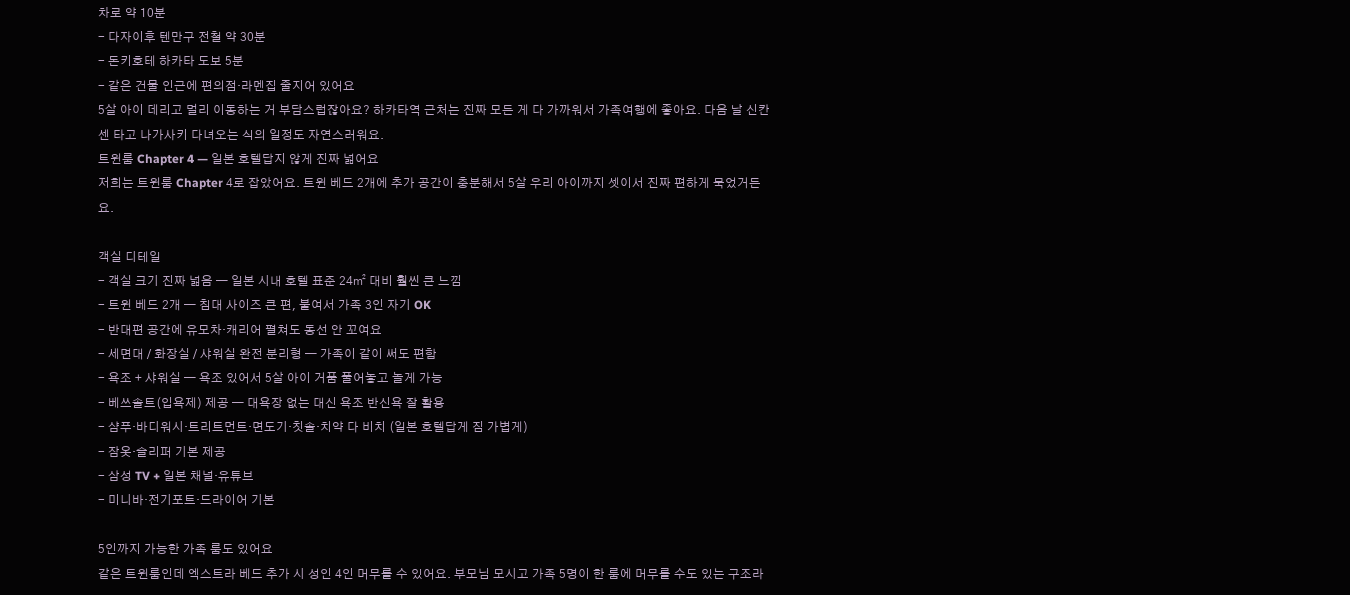차로 약 10분
- 다자이후 텐만구 전철 약 30분
- 돈키호테 하카타 도보 5분
- 같은 건물 인근에 편의점·라멘집 줄지어 있어요
5살 아이 데리고 멀리 이동하는 거 부담스럽잖아요? 하카타역 근처는 진짜 모든 게 다 가까워서 가족여행에 좋아요. 다음 날 신칸센 타고 나가사키 다녀오는 식의 일정도 자연스러워요.
트윈룸 Chapter 4 — 일본 호텔답지 않게 진짜 넓어요
저희는 트윈룸 Chapter 4로 잡았어요. 트윈 베드 2개에 추가 공간이 충분해서 5살 우리 아이까지 셋이서 진짜 편하게 묵었거든요.

객실 디테일
- 객실 크기 진짜 넓음 — 일본 시내 호텔 표준 24㎡ 대비 훨씬 큰 느낌
- 트윈 베드 2개 — 침대 사이즈 큰 편, 붙여서 가족 3인 자기 OK
- 반대편 공간에 유모차·캐리어 펼쳐도 동선 안 꼬여요
- 세면대 / 화장실 / 샤워실 완전 분리형 — 가족이 같이 써도 편함
- 욕조 + 샤워실 — 욕조 있어서 5살 아이 거품 풀어놓고 놀게 가능
- 베쓰솔트(입욕제) 제공 — 대욕장 없는 대신 욕조 반신욕 잘 활용
- 샴푸·바디워시·트리트먼트·면도기·칫솔·치약 다 비치 (일본 호텔답게 짐 가볍게)
- 잠옷·슬리퍼 기본 제공
- 삼성 TV + 일본 채널·유튜브
- 미니바·전기포트·드라이어 기본

5인까지 가능한 가족 룸도 있어요
같은 트윈룸인데 엑스트라 베드 추가 시 성인 4인 머무를 수 있어요. 부모님 모시고 가족 5명이 한 룸에 머무를 수도 있는 구조라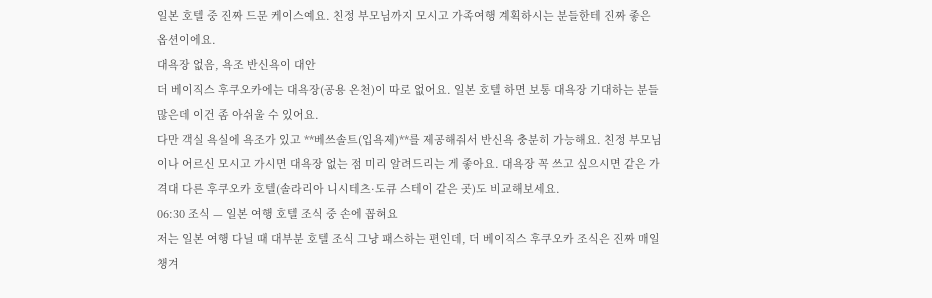일본 호텔 중 진짜 드문 케이스예요. 친정 부모님까지 모시고 가족여행 계획하시는 분들한테 진짜 좋은 옵션이에요.
대욕장 없음, 욕조 반신욕이 대안
더 베이직스 후쿠오카에는 대욕장(공용 온천)이 따로 없어요. 일본 호텔 하면 보통 대욕장 기대하는 분들 많은데 이건 좀 아쉬울 수 있어요.
다만 객실 욕실에 욕조가 있고 **베쓰솔트(입욕제)**를 제공해줘서 반신욕 충분히 가능해요. 친정 부모님이나 어르신 모시고 가시면 대욕장 없는 점 미리 알려드리는 게 좋아요. 대욕장 꼭 쓰고 싶으시면 같은 가격대 다른 후쿠오카 호텔(솔라리아 니시테츠·도큐 스테이 같은 곳)도 비교해보세요.
06:30 조식 — 일본 여행 호텔 조식 중 손에 꼽혀요
저는 일본 여행 다닐 때 대부분 호텔 조식 그냥 패스하는 편인데, 더 베이직스 후쿠오카 조식은 진짜 매일 챙겨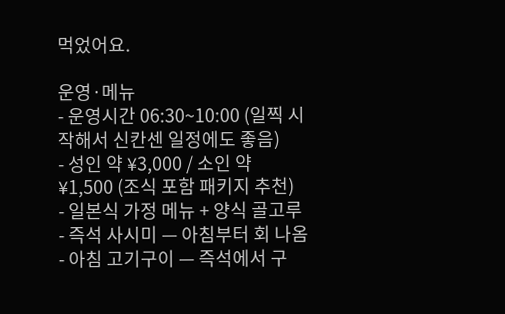먹었어요.

운영·메뉴
- 운영시간 06:30~10:00 (일찍 시작해서 신칸센 일정에도 좋음)
- 성인 약 ¥3,000 / 소인 약 ¥1,500 (조식 포함 패키지 추천)
- 일본식 가정 메뉴 + 양식 골고루
- 즉석 사시미 — 아침부터 회 나옴
- 아침 고기구이 — 즉석에서 구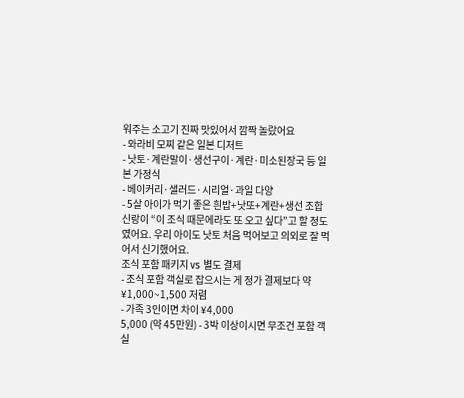워주는 소고기 진짜 맛있어서 깜짝 놀랐어요
- 와라비 모찌 같은 일본 디저트
- 낫토·계란말이·생선구이·계란·미소된장국 등 일본 가정식
- 베이커리·샐러드·시리얼·과일 다양
- 5살 아이가 먹기 좋은 흰밥+낫또+계란+생선 조합
신랑이 “이 조식 때문에라도 또 오고 싶다”고 할 정도였어요. 우리 아이도 낫토 처음 먹어보고 의외로 잘 먹어서 신기했어요.
조식 포함 패키지 vs 별도 결제
- 조식 포함 객실로 잡으시는 게 정가 결제보다 약 ¥1,000~1,500 저렴
- 가족 3인이면 차이 ¥4,000
5,000 (약 45만원) - 3박 이상이시면 무조건 포함 객실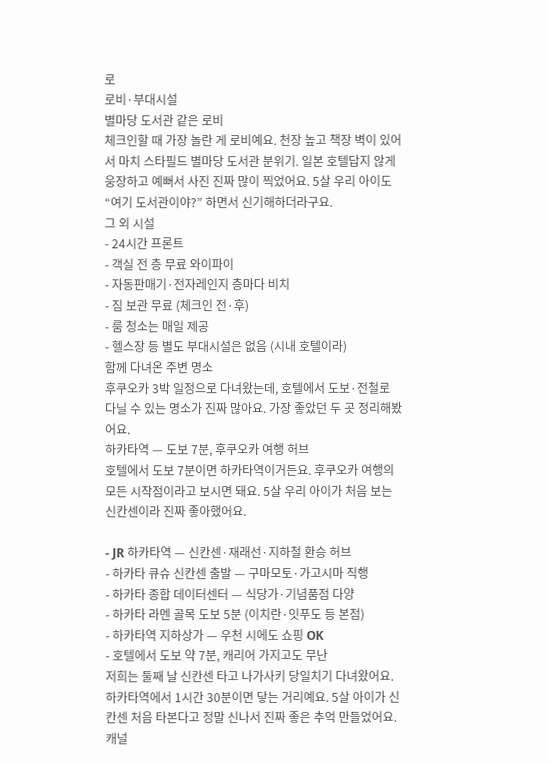로
로비·부대시설
별마당 도서관 같은 로비
체크인할 때 가장 놀란 게 로비예요. 천장 높고 책장 벽이 있어서 마치 스타필드 별마당 도서관 분위기. 일본 호텔답지 않게 웅장하고 예뻐서 사진 진짜 많이 찍었어요. 5살 우리 아이도 “여기 도서관이야?” 하면서 신기해하더라구요.
그 외 시설
- 24시간 프론트
- 객실 전 층 무료 와이파이
- 자동판매기·전자레인지 층마다 비치
- 짐 보관 무료 (체크인 전·후)
- 룸 청소는 매일 제공
- 헬스장 등 별도 부대시설은 없음 (시내 호텔이라)
함께 다녀온 주변 명소
후쿠오카 3박 일정으로 다녀왔는데, 호텔에서 도보·전철로 다닐 수 있는 명소가 진짜 많아요. 가장 좋았던 두 곳 정리해봤어요.
하카타역 — 도보 7분, 후쿠오카 여행 허브
호텔에서 도보 7분이면 하카타역이거든요. 후쿠오카 여행의 모든 시작점이라고 보시면 돼요. 5살 우리 아이가 처음 보는 신칸센이라 진짜 좋아했어요.

- JR 하카타역 — 신칸센·재래선·지하철 환승 허브
- 하카타 큐슈 신칸센 출발 — 구마모토·가고시마 직행
- 하카타 종합 데이터센터 — 식당가·기념품점 다양
- 하카타 라멘 골목 도보 5분 (이치란·잇푸도 등 본점)
- 하카타역 지하상가 — 우천 시에도 쇼핑 OK
- 호텔에서 도보 약 7분, 캐리어 가지고도 무난
저희는 둘째 날 신칸센 타고 나가사키 당일치기 다녀왔어요. 하카타역에서 1시간 30분이면 닿는 거리예요. 5살 아이가 신칸센 처음 타본다고 정말 신나서 진짜 좋은 추억 만들었어요.
캐널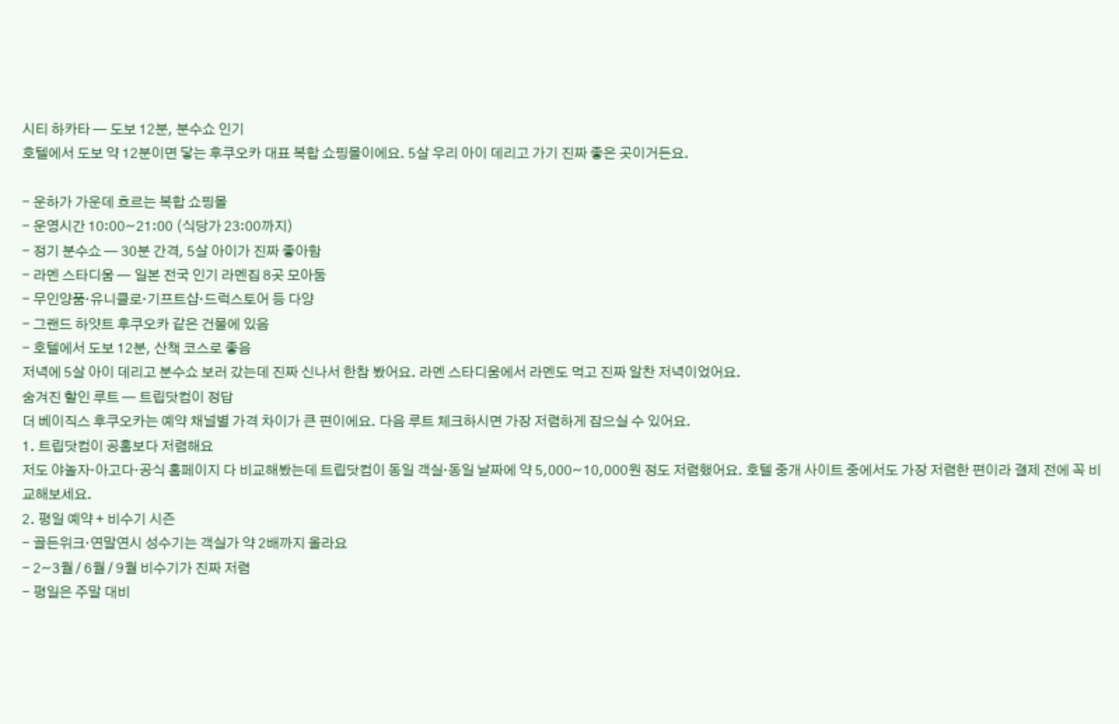시티 하카타 — 도보 12분, 분수쇼 인기
호텔에서 도보 약 12분이면 닿는 후쿠오카 대표 복합 쇼핑몰이에요. 5살 우리 아이 데리고 가기 진짜 좋은 곳이거든요.

- 운하가 가운데 흐르는 복합 쇼핑몰
- 운영시간 10:00~21:00 (식당가 23:00까지)
- 정기 분수쇼 — 30분 간격, 5살 아이가 진짜 좋아함
- 라멘 스타디움 — 일본 전국 인기 라멘집 8곳 모아둠
- 무인양품·유니클로·기프트샵·드럭스토어 등 다양
- 그랜드 하얏트 후쿠오카 같은 건물에 있음
- 호텔에서 도보 12분, 산책 코스로 좋음
저녁에 5살 아이 데리고 분수쇼 보러 갔는데 진짜 신나서 한참 봤어요. 라멘 스타디움에서 라멘도 먹고 진짜 알찬 저녁이었어요.
숨겨진 할인 루트 — 트립닷컴이 정답
더 베이직스 후쿠오카는 예약 채널별 가격 차이가 큰 편이에요. 다음 루트 체크하시면 가장 저렴하게 잡으실 수 있어요.
1. 트립닷컴이 공홈보다 저렴해요
저도 야놀자·아고다·공식 홈페이지 다 비교해봤는데 트립닷컴이 동일 객실·동일 날짜에 약 5,000~10,000원 정도 저렴했어요. 호텔 중개 사이트 중에서도 가장 저렴한 편이라 결제 전에 꼭 비교해보세요.
2. 평일 예약 + 비수기 시즌
- 골든위크·연말연시 성수기는 객실가 약 2배까지 올라요
- 2~3월 / 6월 / 9월 비수기가 진짜 저렴
- 평일은 주말 대비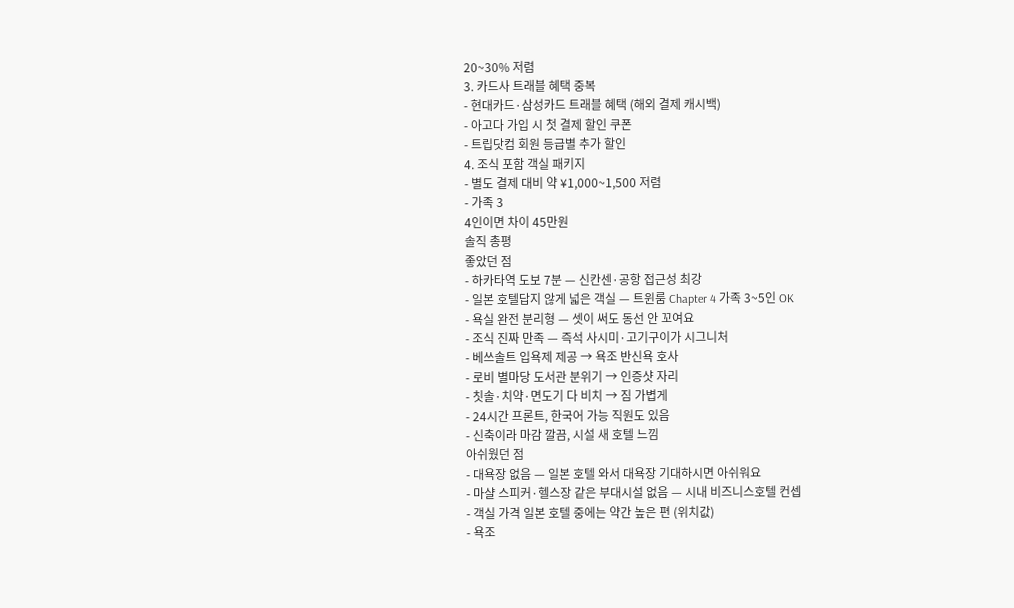20~30% 저렴
3. 카드사 트래블 혜택 중복
- 현대카드·삼성카드 트래블 혜택 (해외 결제 캐시백)
- 아고다 가입 시 첫 결제 할인 쿠폰
- 트립닷컴 회원 등급별 추가 할인
4. 조식 포함 객실 패키지
- 별도 결제 대비 약 ¥1,000~1,500 저렴
- 가족 3
4인이면 차이 45만원
솔직 총평
좋았던 점
- 하카타역 도보 7분 — 신칸센·공항 접근성 최강
- 일본 호텔답지 않게 넓은 객실 — 트윈룸 Chapter 4 가족 3~5인 OK
- 욕실 완전 분리형 — 셋이 써도 동선 안 꼬여요
- 조식 진짜 만족 — 즉석 사시미·고기구이가 시그니처
- 베쓰솔트 입욕제 제공 → 욕조 반신욕 호사
- 로비 별마당 도서관 분위기 → 인증샷 자리
- 칫솔·치약·면도기 다 비치 → 짐 가볍게
- 24시간 프론트, 한국어 가능 직원도 있음
- 신축이라 마감 깔끔, 시설 새 호텔 느낌
아쉬웠던 점
- 대욕장 없음 — 일본 호텔 와서 대욕장 기대하시면 아쉬워요
- 마샬 스피커·헬스장 같은 부대시설 없음 — 시내 비즈니스호텔 컨셉
- 객실 가격 일본 호텔 중에는 약간 높은 편 (위치값)
- 욕조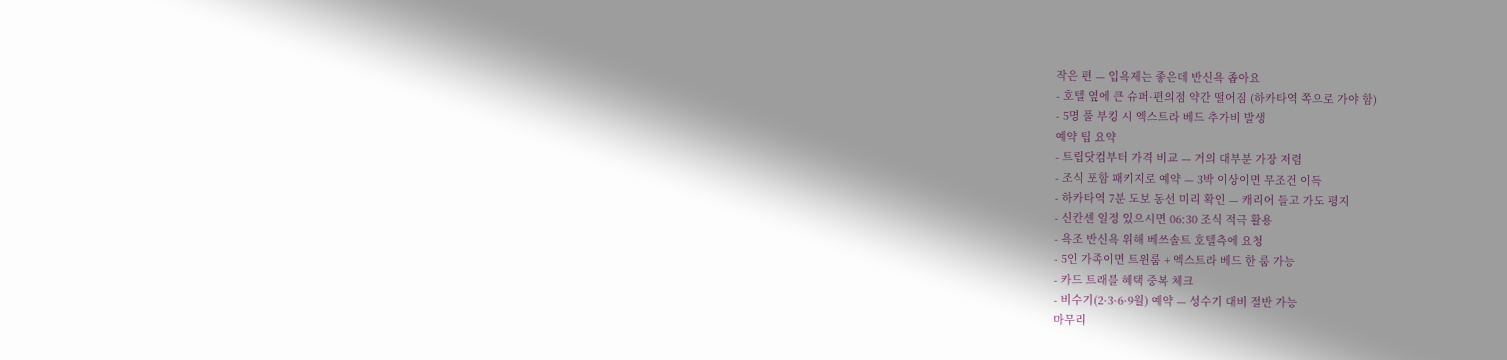작은 편 — 입욕제는 좋은데 반신욕 좁아요
- 호텔 옆에 큰 슈퍼·편의점 약간 떨어짐 (하카타역 쪽으로 가야 함)
- 5명 풀 부킹 시 엑스트라 베드 추가비 발생
예약 팁 요약
- 트립닷컴부터 가격 비교 — 거의 대부분 가장 저렴
- 조식 포함 패키지로 예약 — 3박 이상이면 무조건 이득
- 하카타역 7분 도보 동선 미리 확인 — 캐리어 들고 가도 평지
- 신칸센 일정 있으시면 06:30 조식 적극 활용
- 욕조 반신욕 위해 베쓰솔트 호텔측에 요청
- 5인 가족이면 트윈룸 + 엑스트라 베드 한 룸 가능
- 카드 트래블 혜택 중복 체크
- 비수기(2·3·6·9월) 예약 — 성수기 대비 절반 가능
마무리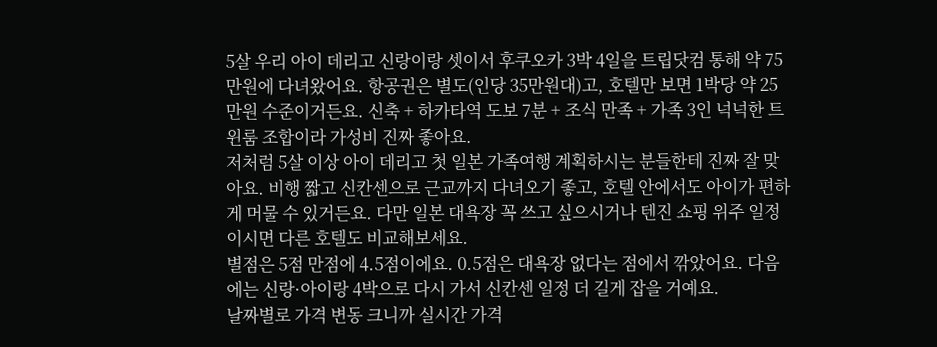5살 우리 아이 데리고 신랑이랑 셋이서 후쿠오카 3박 4일을 트립닷컴 통해 약 75만원에 다녀왔어요. 항공권은 별도(인당 35만원대)고, 호텔만 보면 1박당 약 25만원 수준이거든요. 신축 + 하카타역 도보 7분 + 조식 만족 + 가족 3인 넉넉한 트윈룸 조합이라 가성비 진짜 좋아요.
저처럼 5살 이상 아이 데리고 첫 일본 가족여행 계획하시는 분들한테 진짜 잘 맞아요. 비행 짧고 신칸센으로 근교까지 다녀오기 좋고, 호텔 안에서도 아이가 편하게 머물 수 있거든요. 다만 일본 대욕장 꼭 쓰고 싶으시거나 텐진 쇼핑 위주 일정이시면 다른 호텔도 비교해보세요.
별점은 5점 만점에 4.5점이에요. 0.5점은 대욕장 없다는 점에서 깎았어요. 다음에는 신랑·아이랑 4박으로 다시 가서 신칸센 일정 더 길게 잡을 거예요.
날짜별로 가격 변동 크니까 실시간 가격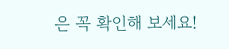은 꼭 확인해 보세요!